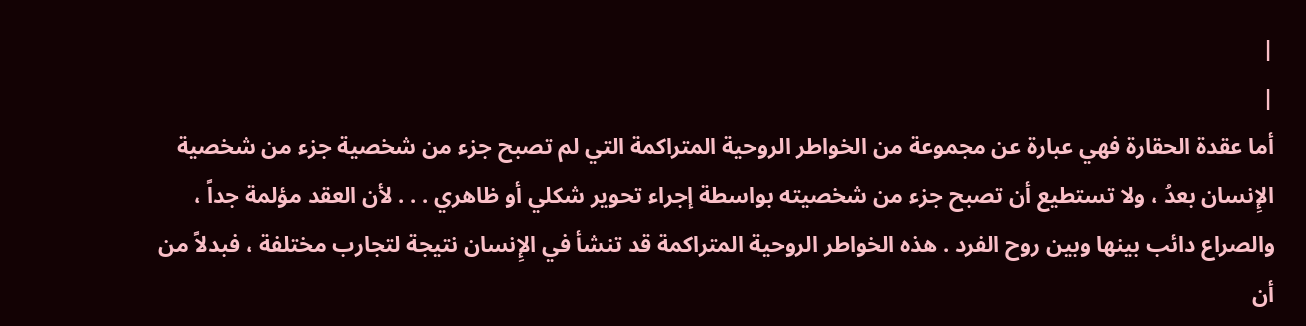|
|
أما عقدة الحقارة فهي عبارة عن مجموعة من الخواطر الروحية المتراكمة التي لم تصبح جزء من شخصية جزء من شخصية الإِنسان بعدُ ، ولا تستطيع أن تصبح جزء من شخصيته بواسطة إجراء تحوير شكلي أو ظاهري . . . لأن العقد مؤلمة جداً ، والصراع دائب بينها وبين روح الفرد . هذه الخواطر الروحية المتراكمة قد تنشأ في الإِنسان نتيجة لتجارب مختلفة ، فبدلاً من أن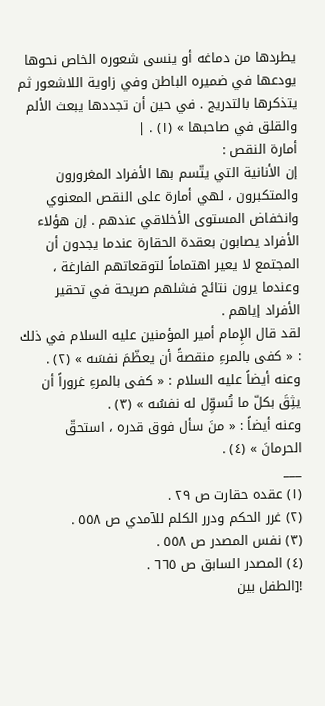يطردها من دماغه أو ينسى شعوره الخاص نحوها يودعها في ضميره الباطن وفي زاوية اللاشعور ثم يتذكرها بالتدريج . في حين أن تجددها يبعث الألم والقلق في صاحبها » (١) . |
أمارة النقص :
إن الأنانية التي يتّسم بها الأفراد المغرورون والمتكبرون ، لهي أمارة على النقص المعنوي وانخفاض المستوى الأخلاقي عندهم . إن هؤلاء الأفراد يصابون بعقدة الحقارة عندما يجدون أن المجتمع لا يعير اهتماماً لتوقعاتهم الفارغة ، وعندما يرون نتائج فشلهم صريحة في تحقير الأفراد إياهم .
لقد قال الإِمام أمير المؤمنين عليه السلام في ذلك : « كفى بالمرءِ منقصةً أن يعظّمَ نفسَه » (٢) .
وعنه أيضاً عليه السلام : « كفى بالمرءِ غروراً أن يثِقَ بكلّ ما تُسوِّل له نفسُه » (٣) .
وعنه أيضاً : « منَ سأل فوق قدره ، استحقّ الحرمانَ » (٤) .
___
(١) عقده حقارت ص ٢٩ .
(٢) غرر الحكم ودرر الكلم للآمدي ص ٥٥٨ .
(٣) نفس المصدر ص ٥٥٨ .
(٤) المصدر السابق ص ٦٦٥ .
![الطفل بين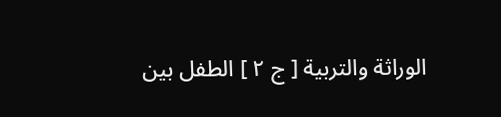الوراثة والتربية [ ج ٢ ] الطفل بين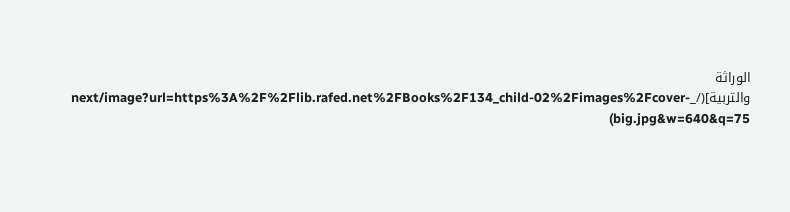الوراثة والتربية](/_next/image?url=https%3A%2F%2Flib.rafed.net%2FBooks%2F134_child-02%2Fimages%2Fcover-big.jpg&w=640&q=75)